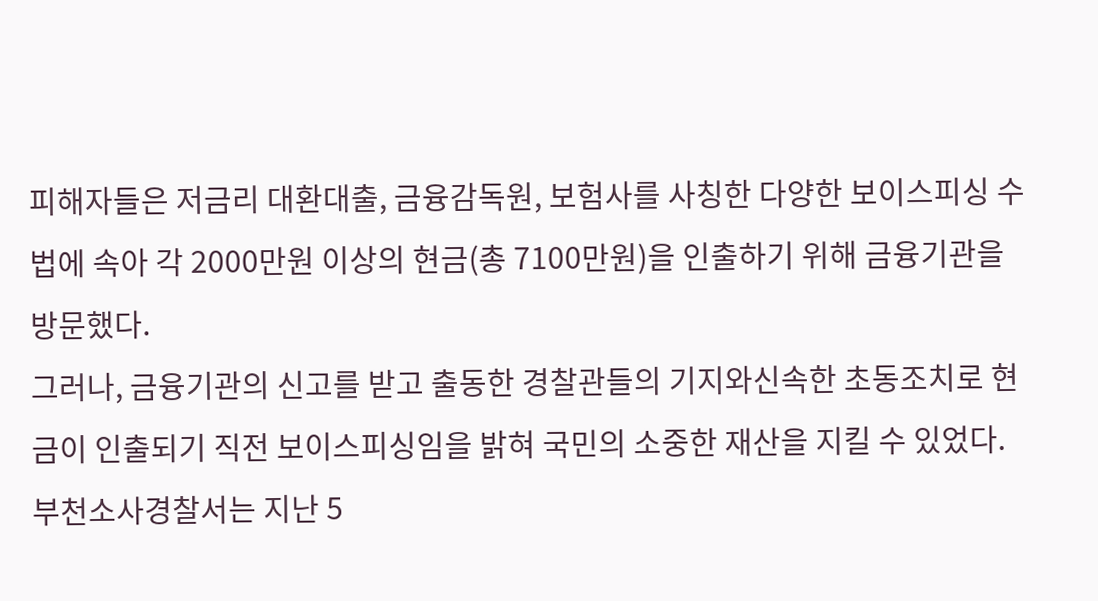피해자들은 저금리 대환대출, 금융감독원, 보험사를 사칭한 다양한 보이스피싱 수법에 속아 각 2000만원 이상의 현금(총 7100만원)을 인출하기 위해 금융기관을 방문했다.
그러나, 금융기관의 신고를 받고 출동한 경찰관들의 기지와신속한 초동조치로 현금이 인출되기 직전 보이스피싱임을 밝혀 국민의 소중한 재산을 지킬 수 있었다.
부천소사경찰서는 지난 5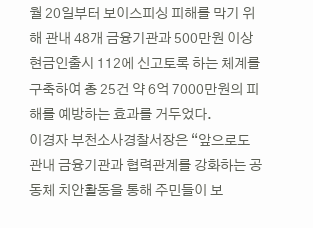월 20일부터 보이스피싱 피해를 막기 위해 관내 48개 금융기관과 500만원 이상 현금인출시 112에 신고토록 하는 체계를 구축하여 총 25건 약 6억 7000만원의 피해를 예방하는 효과를 거두었다.
이경자 부천소사경찰서장은 “앞으로도 관내 금융기관과 협력관계를 강화하는 공동체 치안활동을 통해 주민들이 보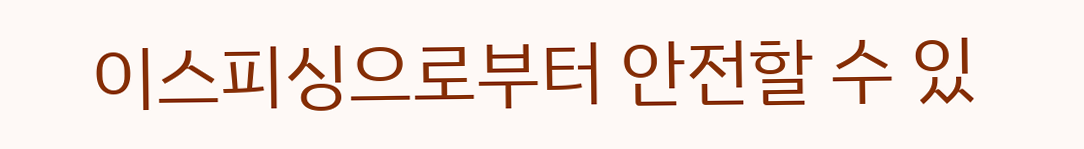이스피싱으로부터 안전할 수 있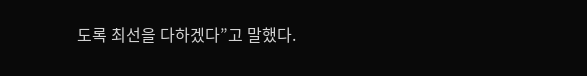도록 최선을 다하겠다”고 말했다.